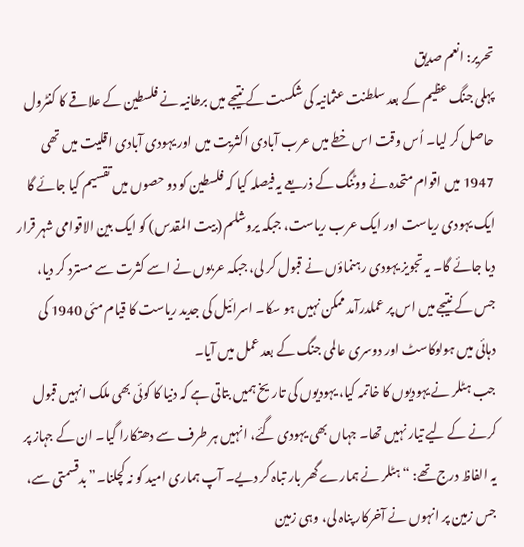تحریر: انعم صدیق
پہلی جنگ عظیم کے بعد سلطنت عثمانیہ کی شکست کے نتیجے میں برطانیہ نے فلسطین کے علاقے کا کنٹرول حاصل کر لیا۔ اُس وقت اس خطے میں عرب آبادی اکثریت میں اور یہودی آبادی اقلیت میں تھی 1947 میں اقوام متحدہ نے ووٹنگ کے ذریعے یہ فیصلہ کیا کہ فلسطین کو دو حصوں میں تقسیم کیا جائے گا ایک یہودی ریاست اور ایک عرب ریاست، جبکہ یروشلم (بیت المقدس) کو ایک بین الاقوامی شہر قرار دیا جائے گا۔ یہ تجویز یہودی رہنماؤں نے قبول کر لی، جبکہ عربوں نے اسے کثرت سے مسترد کر دیا، جس کے نتیجے میں اس پر عملدرآمد ممکن نہیں ہو سکا۔ اسرائیل کی جدید ریاست کا قیام مئی 1940 کی دہائی میں ہولوکاسٹ اور دوسری عالمی جنگ کے بعد عمل میں آیا۔
جب ہٹلر نے یہودیوں کا خاتمہ کیا، یہودیوں کی تاریخ ہمیں بتاتی ہے کہ دنیا کا کوئی بھی ملک انہیں قبول کرنے کے لیے تیار نہیں تھا۔ جہاں بھی یہودی گئے، انہیں ہر طرف سے دھتکارا گیا۔ ان کے جہاز پر یہ الفاظ درج تھے: “ہٹلر نے ہمارے گھر بار تباہ کر دیے۔ آپ ہماری امید کو نہ کچلنا۔” بدقسمتی سے، جس زمین پر انہوں نے آخرکار پناہ لی، وہی زمین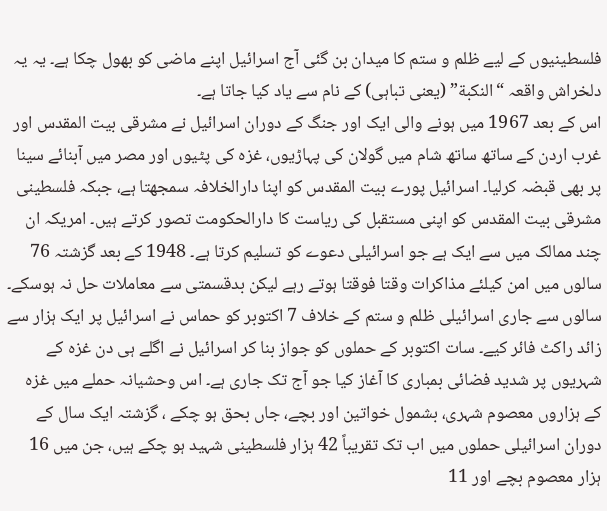فلسطینیوں کے لیے ظلم و ستم کا میدان بن گئی آج اسرائیل اپنے ماضی کو بھول چکا ہے۔ یہ یہ دلخراش واقعہ “النكبة” (یعنی تباہی) کے نام سے یاد کیا جاتا ہے۔
اس کے بعد 1967 میں ہونے والی ایک اور جنگ کے دوران اسرائیل نے مشرقی بیت المقدس اور غرب اردن کے ساتھ ساتھ شام میں گولان کی پہاڑیوں، غزہ کی پٹیوں اور مصر میں آبنائے سینا پر بھی قبضہ کرلیا۔ اسرائیل پورے بیت المقدس کو اپنا دارالخلافہ سمجھتا ہے، جبکہ فلسطینی مشرقی بیت المقدس کو اپنی مستقبل کی ریاست کا دارالحکومت تصور کرتے ہیں۔ امریکہ ان چند ممالک میں سے ایک ہے جو اسرائیلی دعوے کو تسلیم کرتا ہے۔ 1948 کے بعد گزشتہ 76 سالوں میں امن کیلئے مذاکرات وقتا فوقتا ہوتے رہے لیکن بدقسمتی سے معاملات حل نہ ہوسکے۔ سالوں سے جاری اسرائیلی ظلم و ستم کے خلاف 7 اکتوبر کو حماس نے اسرائیل پر ایک ہزار سے زائد راکٹ فائر کیے۔ سات اکتوبر کے حملوں کو جواز بنا کر اسرائیل نے اگلے ہی دن غزہ کے شہریوں پر شدید فضائی بمباری کا آغاز کیا جو آج تک جاری ہے۔ اس وحشیانہ حملے میں غزہ کے ہزاروں معصوم شہری، بشمول خواتین اور بچے، جاں بحق ہو چکے ، گزشتہ ایک سال کے دوران اسرائیلی حملوں میں اب تک تقریباً 42 ہزار فلسطینی شہید ہو چکے ہیں، جن میں 16 ہزار معصوم بچے اور 11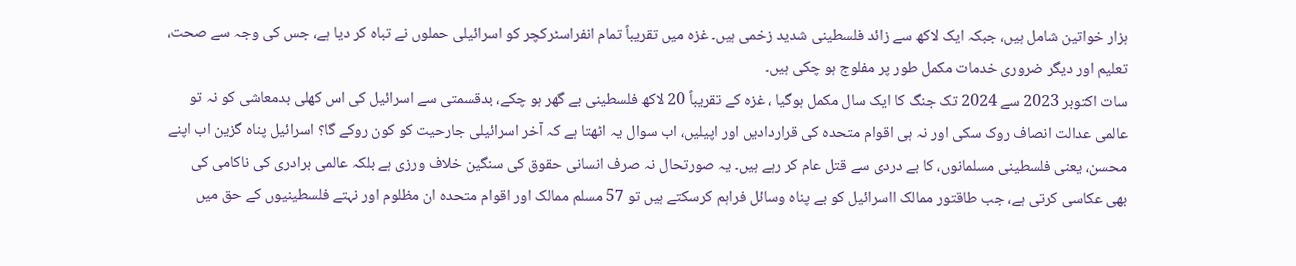ہزار خواتین شامل ہیں، جبکہ ایک لاکھ سے زائد فلسطینی شدید زخمی ہیں۔ غزہ میں تقریباً تمام انفراسٹرکچر کو اسرائیلی حملوں نے تباہ کر دیا ہے، جس کی وجہ سے صحت، تعلیم اور دیگر ضروری خدمات مکمل طور پر مفلوج ہو چکی ہیں۔
سات اکتوبر 2023 سے 2024 تک جنگ کا ایک سال مکمل ہوگیا ، غزہ کے تقریباً 20 لاکھ فلسطینی بے گھر ہو چکے، بدقسمتی سے اسرائیل کی اس کھلی بدمعاشی کو نہ تو عالمی عدالت انصاف روک سکی اور نہ ہی اقوام متحدہ کی قراردادیں اور اپیلیں، اب سوال یہ اٹھتا ہے کہ آخر اسرائیلی جارحیت کو کون روکے گا؟ اسرائیل پناہ گزین اب اپنے محسن، یعنی فلسطینی مسلمانوں، کا بے دردی سے قتل عام کر رہے ہیں۔ یہ صورتحال نہ صرف انسانی حقوق کی سنگین خلاف ورزی ہے بلکہ عالمی برادری کی ناکامی کی بھی عکاسی کرتی ہے، جب طاقتور ممالک ااسرائیل کو بے پناہ وسائل فراہم کرسکتے ہیں تو 57 مسلم ممالک اور اقوام متحدہ ان مظلوم اور نہتے فلسطینیوں کے حق میں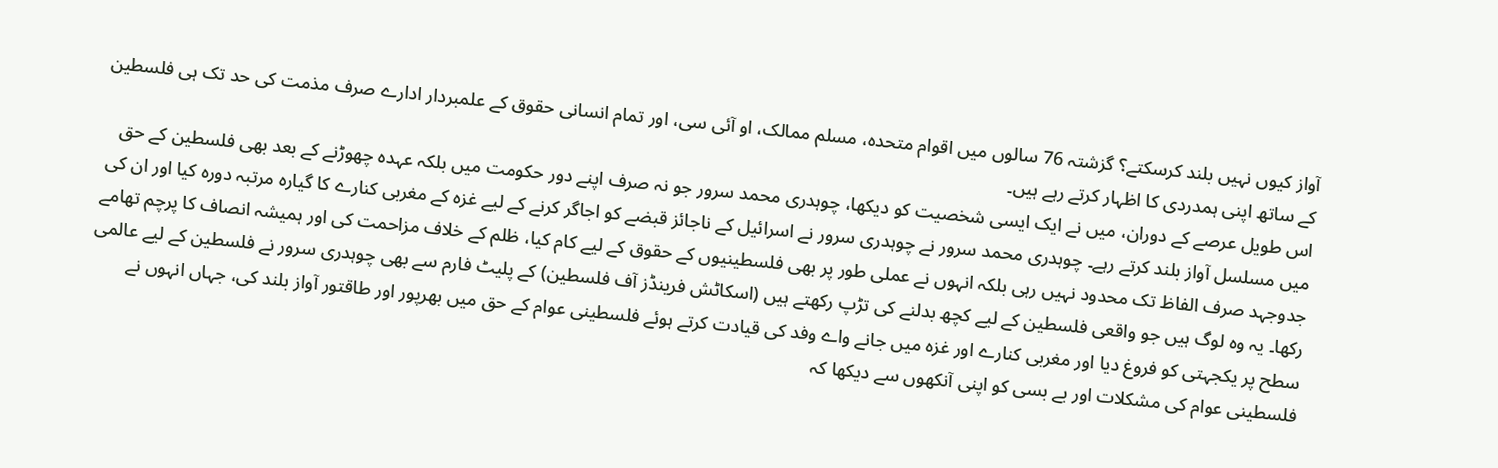آواز کیوں نہیں بلند کرسکتے؟ گزشتہ 76 سالوں میں اقوام متحدہ، مسلم ممالک، او آئی سی، اور تمام انسانی حقوق کے علمبردار ادارے صرف مذمت کی حد تک ہی فلسطین کے ساتھ اپنی ہمدردی کا اظہار کرتے رہے ہیں۔
اس طویل عرصے کے دوران، میں نے ایک ایسی شخصیت کو دیکھا، چوہدری محمد سرور جو نہ صرف اپنے دور حکومت میں بلکہ عہدہ چھوڑنے کے بعد بھی فلسطین کے حق میں مسلسل آواز بلند کرتے رہے۔ چوہدری محمد سرور نے چوہدری سرور نے اسرائیل کے ناجائز قبضے کو اجاگر کرنے کے لیے غزہ کے مغربی کنارے کا گیارہ مرتبہ دورہ کیا اور ان کی جدوجہد صرف الفاظ تک محدود نہیں رہی بلکہ انہوں نے عملی طور پر بھی فلسطینیوں کے حقوق کے لیے کام کیا، ظلم کے خلاف مزاحمت کی اور ہمیشہ انصاف کا پرچم تھامے رکھا۔ یہ وہ لوگ ہیں جو واقعی فلسطین کے لیے کچھ بدلنے کی تڑپ رکھتے ہیں (اسکاٹش فرینڈز آف فلسطین) کے پلیٹ فارم سے بھی چوہدری سرور نے فلسطین کے لیے عالمی سطح پر یکجہتی کو فروغ دیا اور مغربی کنارے اور غزہ میں جانے واے وفد کی قیادت کرتے ہوئے فلسطینی عوام کے حق میں بھرپور اور طاقتور آواز بلند کی، جہاں انہوں نے فلسطینی عوام کی مشکلات اور بے بسی کو اپنی آنکھوں سے دیکھا کہ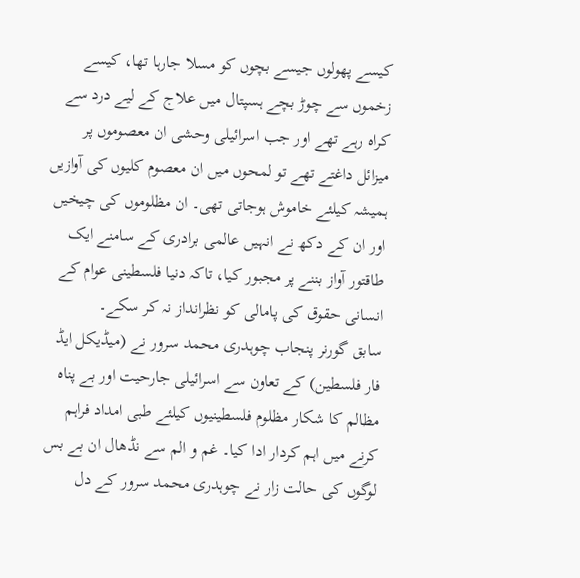کیسے پھولوں جیسے بچوں کو مسلا جارہا تھا، کیسے زخموں سے چوڑ بچے ہسپتال میں علاج کے لیے درد سے کراہ رہے تھے اور جب اسرائیلی وحشی ان معصوموں پر میزائل داغتے تھے تو لمحوں میں ان معصوم کلیوں کی آوازیں ہمیشہ کیلئے خاموش ہوجاتی تھی۔ ان مظلوموں کی چیخیں اور ان کے دکھ نے انہیں عالمی برادری کے سامنے ایک طاقتور آواز بننے پر مجبور کیا، تاکہ دنیا فلسطینی عوام کے انسانی حقوق کی پامالی کو نظرانداز نہ کر سکے۔
سابق گورنر پنجاب چوہدری محمد سرور نے (میڈیکل ایڈ فار فلسطین) کے تعاون سے اسرائیلی جارحیت اور بے پناہ مظالم کا شکار مظلوم فلسطینیوں کیلئے طبی امداد فراہم کرنے میں اہم کردار ادا کیا۔ غم و الم سے نڈھال ان بے بس لوگوں کی حالت زار نے چوہدری محمد سرور کے دل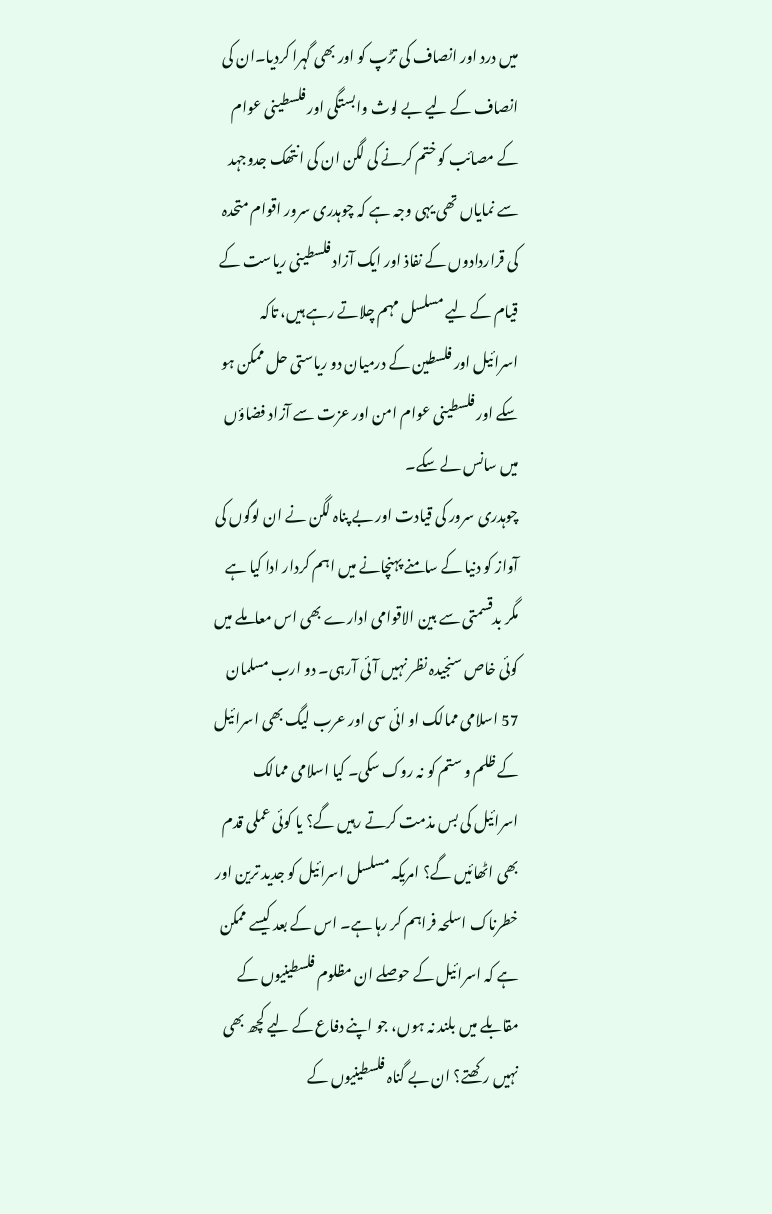میں درد اور انصاف کی تڑپ کو اور بھی گہرا کردیا۔ان کی انصاف کے لیے بے لوث وابستگی اور فلسطینی عوام کے مصائب کو ختم کرنے کی لگن ان کی انتھک جدوجہد سے نمایاں تھی یہی وجہ ہے کہ چوہدری سرور اقوام متحدہ کی قراردادوں کے نفاذ اور ایک آزاد فلسطینی ریاست کے قیام کے لیے مسلسل مہم چلاتے رہے ہیں، تاکہ اسرائیل اور فلسطین کے درمیان دو ریاستی حل ممکن ہو سکے اور فلسطینی عوام امن اور عزت سے آزاد فضاؤں میں سانس لے سکے۔
چوہدری سرور کی قیادت اور بے پناہ لگن نے ان لوگوں کی آواز کو دنیا کے سامنے پہنچانے میں اہم کردار ادا کیا ہے مگر بدقسمتی سے بین الاقوامی ادارے بھی اس معاملے میں کوئی خاص سنجیدہ نظر نہیں آئی آرہی۔ دو ارب مسلمان 57 اسلامی ممالک او ائی سی اور عرب لیگ بھی اسرائیل کے ظلم و ستم کو نہ روک سکی۔ کیا اسلامی ممالک اسرائیل کی بس مذمت کرتے رہیں گے؟ یا کوئی عملی قدم بھی اٹھائیں گے؟ امریکہ مسلسل اسرائیل کو جدید ترین اور خطرناک اسلحہ فراہم کر رہا ہے۔ اس کے بعد کیسے ممکن ہے کہ اسرائیل کے حوصلے ان مظلوم فلسطینیوں کے مقابلے میں بلند نہ ہوں، جو اپنے دفاع کے لیے کچھ بھی نہیں رکھتے؟ ان بے گناہ فلسطینیوں کے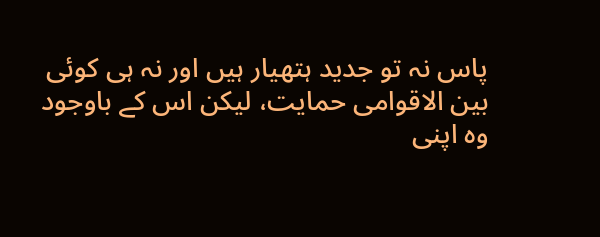پاس نہ تو جدید ہتھیار ہیں اور نہ ہی کوئی بین الاقوامی حمایت، لیکن اس کے باوجود وہ اپنی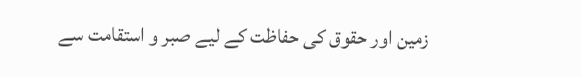زمین اور حقوق کی حفاظت کے لیے صبر و استقامت سے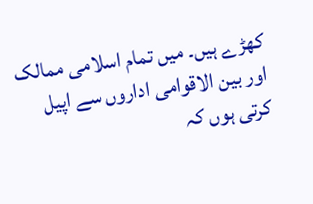کھڑے ہیں۔ میں تمام اسلامی ممالک اور بین الاقوامی اداروں سے اپیل کرتی ہوں کہ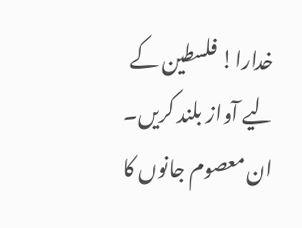خدارا! فلسطین کے لیے آواز بلند کریں۔ ان معصوم جانوں کا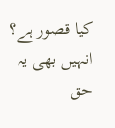کیا قصور ہے؟ انہیں بھی یہ حق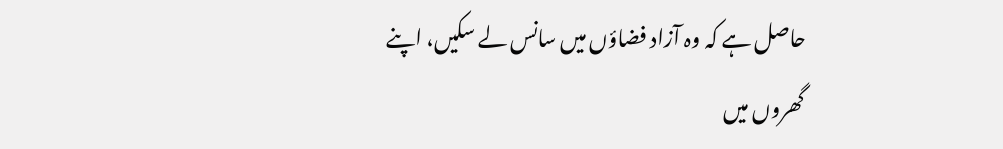حاصل ہے کہ وہ آزاد فضاؤں میں سانس لے سکیں، اپنے گھروں میں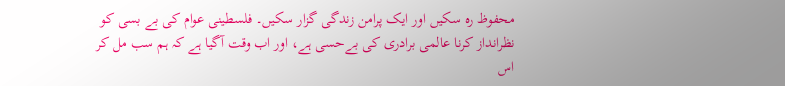محفوظ رہ سکیں اور ایک پرامن زندگی گزار سکیں۔ فلسطینی عوام کی بے بسی کو نظرانداز کرنا عالمی برادری کی بےحسی ہے، اور اب وقت آگیا ہے کہ ہم سب مل کر اس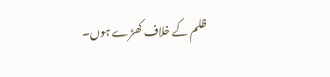ظلم کے خلاف کھڑے ہوں۔